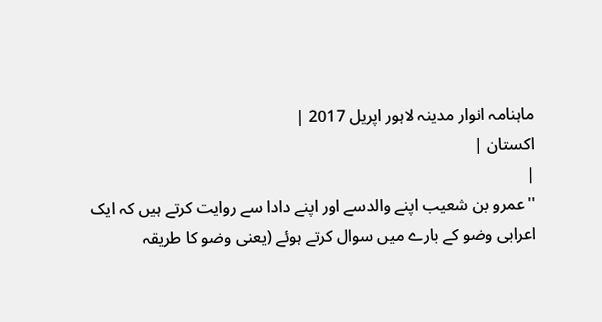ماہنامہ انوار مدینہ لاہور اپریل 2017 |
اكستان |
|
''عمرو بن شعیب اپنے والدسے اور اپنے دادا سے روایت کرتے ہیں کہ ایک اعرابی وضو کے بارے میں سوال کرتے ہوئے (یعنی وضو کا طریقہ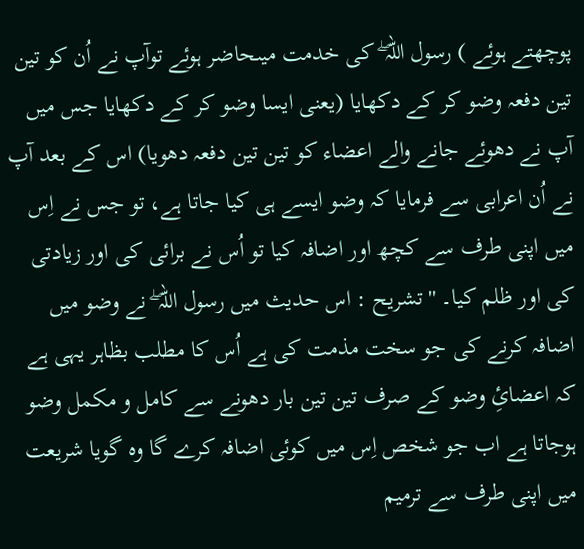پوچھتے ہوئے ) رسول اللہ ۖ کی خدمت میںحاضر ہوئے توآپ نے اُن کو تین تین دفعہ وضو کر کے دکھایا (یعنی ایسا وضو کر کے دکھایا جس میں آپ نے دھوئے جانے والے اعضاء کو تین تین دفعہ دھویا) اس کے بعد آپ نے اُن اعرابی سے فرمایا کہ وضو ایسے ہی کیا جاتا ہے، تو جس نے اِس میں اپنی طرف سے کچھ اور اضافہ کیا تو اُس نے برائی کی اور زیادتی کی اور ظلم کیا۔ '' تشریح : اس حدیث میں رسول اللہ ۖ نے وضو میں اضافہ کرنے کی جو سخت مذمت کی ہے اُس کا مطلب بظاہر یہی ہے کہ اعضائِ وضو کے صرف تین تین بار دھونے سے کامل و مکمل وضو ہوجاتا ہے اب جو شخص اِس میں کوئی اضافہ کرے گا وہ گویا شریعت میں اپنی طرف سے ترمیم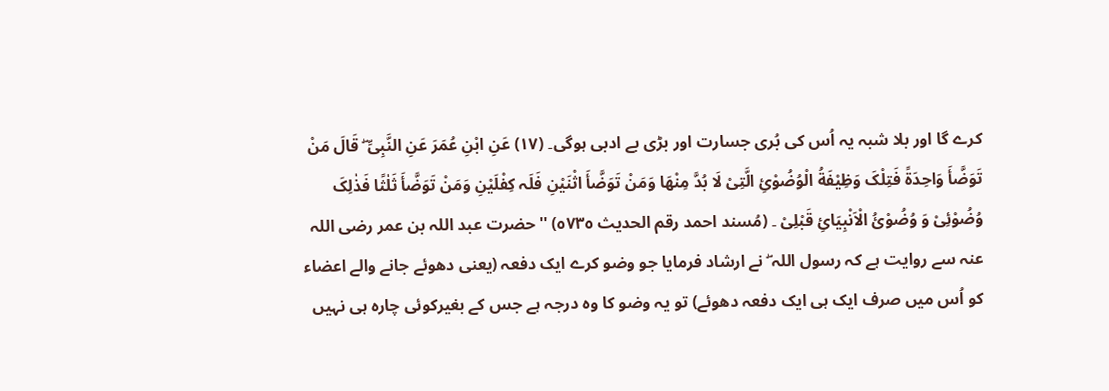کرے گا اور بلا شبہ یہ اُس کی بُری جسارت اور بڑی بے ادبی ہوگی۔ (١٧) عَنِ ابْنِ عُمَرَ عَنِ النَّبِیِّ ۖ قَالَ مَنْ تَوَضَّأَ وَاحِدَةً فَتِلْکَ وَظِیْفَةُ الْوُضُوْئِ الَّتِیْ لَا بُدَّ مِنْھَا وَمَنْ تَوَضَّأَ اثْنَیْنِ فَلَہ کِفْلَیْنِ وَمَنْ تَوَضَّأَ ثَلٰثًا فَذٰلِکَ وُضُوْئِیْ وَ وُضُوْئُ الْاَنْبِیَائِ قَبْلِیْ ۔ (مُسند احمد رقم الحدیث ٥٧٣٥) ''حضرت عبد اللہ بن عمر رضی اللہ عنہ سے روایت ہے کہ رسول اللہ ۖ نے ارشاد فرمایا جو وضو کرے ایک دفعہ (یعنی دھوئے جانے والے اعضاء کو اُس میں صرف ایک ہی ایک دفعہ دھوئے) تو یہ وضو کا وہ درجہ ہے جس کے بغیرکوئی چارہ ہی نہیں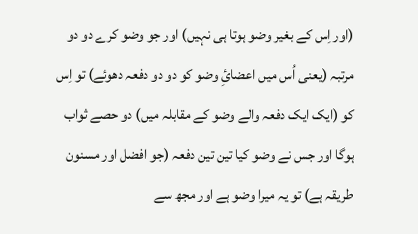(اور اِس کے بغیر وضو ہوتا ہی نہیں) اور جو وضو کرے دو دو مرتبہ (یعنی اُس میں اعضائِ وضو کو دو دو دفعہ دھوئے) تو اِس کو (ایک ایک دفعہ والے وضو کے مقابلہ میں) دو حصے ثواب ہوگا اور جس نے وضو کیا تین تین دفعہ (جو افضل اور مسنون طریقہ ہے) تو یہ میرا وضو ہے اور مجھ سے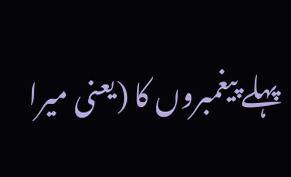پہلے پیغمبروں کا (یعنی میرا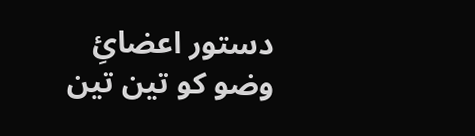دستور اعضائِ وضو کو تین تین